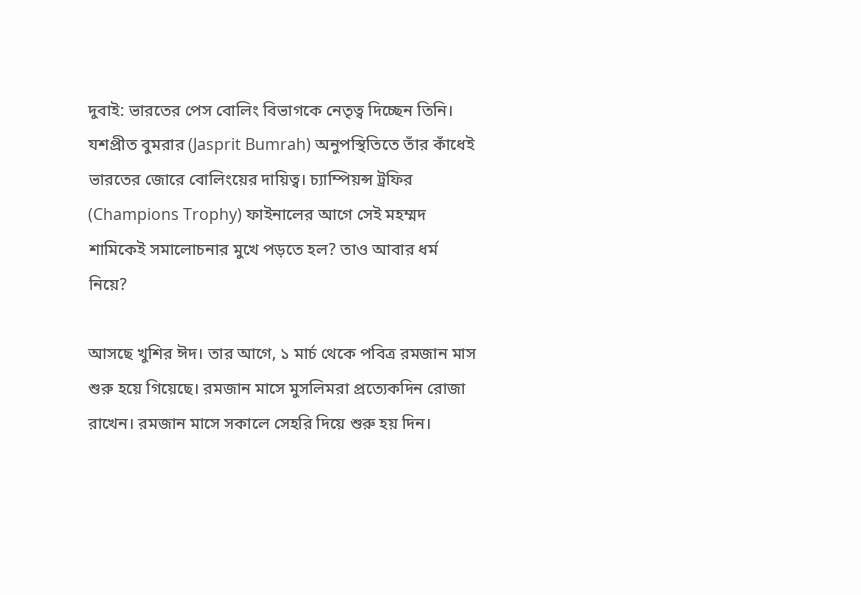দুবাই: ভারতের পেস বোলিং বিভাগকে নেতৃত্ব দিচ্ছেন তিনি। যশপ্রীত বুমরার (Jasprit Bumrah) অনুপস্থিতিতে তাঁর কাঁধেই ভারতের জোরে বোলিংয়ের দায়িত্ব। চ্যাম্পিয়ন্স ট্রফির (Champions Trophy) ফাইনালের আগে সেই মহম্মদ শামিকেই সমালোচনার মুখে পড়তে হল? তাও আবার ধর্ম নিয়ে?

আসছে খুশির ঈদ। তার আগে, ১ মার্চ থেকে পবিত্র রমজান মাস শুরু হয়ে গিয়েছে। রমজান মাসে মুসলিমরা প্রত্যেকদিন রোজা রাখেন। রমজান মাসে সকালে সেহরি দিয়ে শুরু হয় দিন।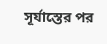সূর্যাস্তের পর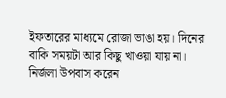ইফতারের মাধ্যমে রোজা ভাঙা হয়। দিনের বাকি সময়টা আর কিছু খাওয়া যায় না। নির্জলা উপবাস করেন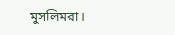মুসলিমরা।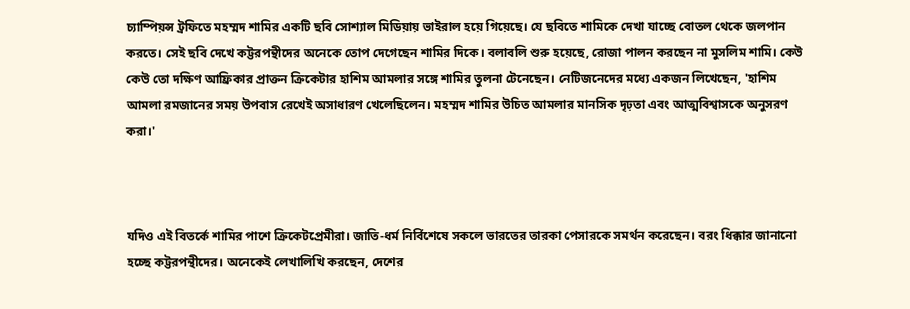চ্যাম্পিয়ন্স ট্রফিতে মহম্মদ শামির একটি ছবি সোশ্যাল মিডিয়ায় ভাইরাল হয়ে গিয়েছে। যে ছবিতে শামিকে দেখা যাচ্ছে বোতল থেকে জলপান করতে। সেই ছবি দেখে কট্টরপন্থীদের অনেকে তোপ দেগেছেন শামির দিকে। বলাবলি শুরু হয়েছে, রোজা পালন করছেন না মুসলিম শামি। কেউ কেউ তো দক্ষিণ আফ্রিকার প্রাক্তন ক্রিকেটার হাশিম আমলার সঙ্গে শামির তুলনা টেনেছেন। নেটিজনেদের মধ্যে একজন লিখেছেন, 'হাশিম আমলা রমজানের সময় উপবাস রেখেই অসাধারণ খেলেছিলেন। মহম্মদ শামির উচিত আমলার মানসিক দৃঢ়তা এবং আত্মবিশ্বাসকে অনুসরণ করা।'



যদিও এই বিতর্কে শামির পাশে ক্রিকেটপ্রেমীরা। জাতি-ধর্ম নির্বিশেষে সকলে ভারতের তারকা পেসারকে সমর্থন করেছেন। বরং ধিক্কার জানানো হচ্ছে কট্টরপন্থীদের। অনেকেই লেখালিখি করছেন, দেশের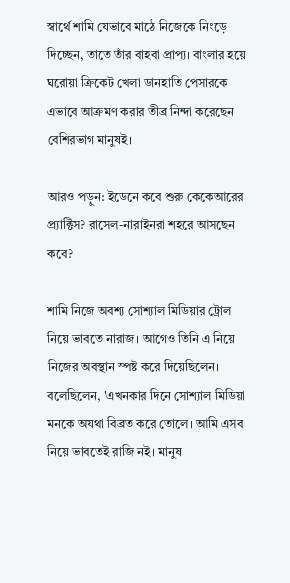স্বার্থে শামি যেভাবে মাঠে নিজেকে নিংড়ে দিচ্ছেন, তাতে তাঁর বাহবা প্রাপ্য। বাংলার হয়ে ঘরোয়া ক্রিকেট খেলা ডানহাতি পেসারকে এভাবে আক্রমণ করার তীব্র নিন্দা করেছেন বেশিরভাগ মানুষই।

আরও পড়ুন: ইডেনে কবে শুরু কেকেআরের প্র্যাক্টিস? রাসেল-নারাইনরা শহরে আসছেন কবে?

শামি নিজে অবশ্য সোশ্যাল মিডিয়ার ট্রোল নিয়ে ভাবতে নারাজ। আগেও তিনি এ নিয়ে নিজের অবস্থান স্পষ্ট করে দিয়েছিলেন। বলেছিলেন, 'এখনকার দিনে সোশ্যাল মিডিয়া মনকে অযথা বিব্রত করে তোলে। আমি এসব নিয়ে ভাবতেই রাজি নই। মানুষ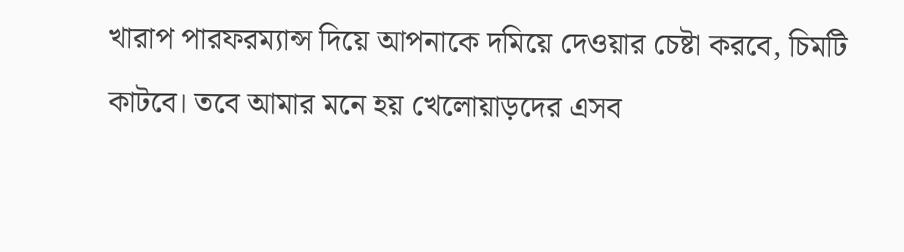খারাপ পারফরম্যান্স দিয়ে আপনাকে দমিয়ে দেওয়ার চেষ্টা করবে, চিমটি কাটবে। তবে আমার মনে হয় খেলোয়াড়দের এসব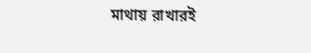মাথায় রাখারই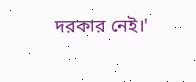দরকার নেই।'